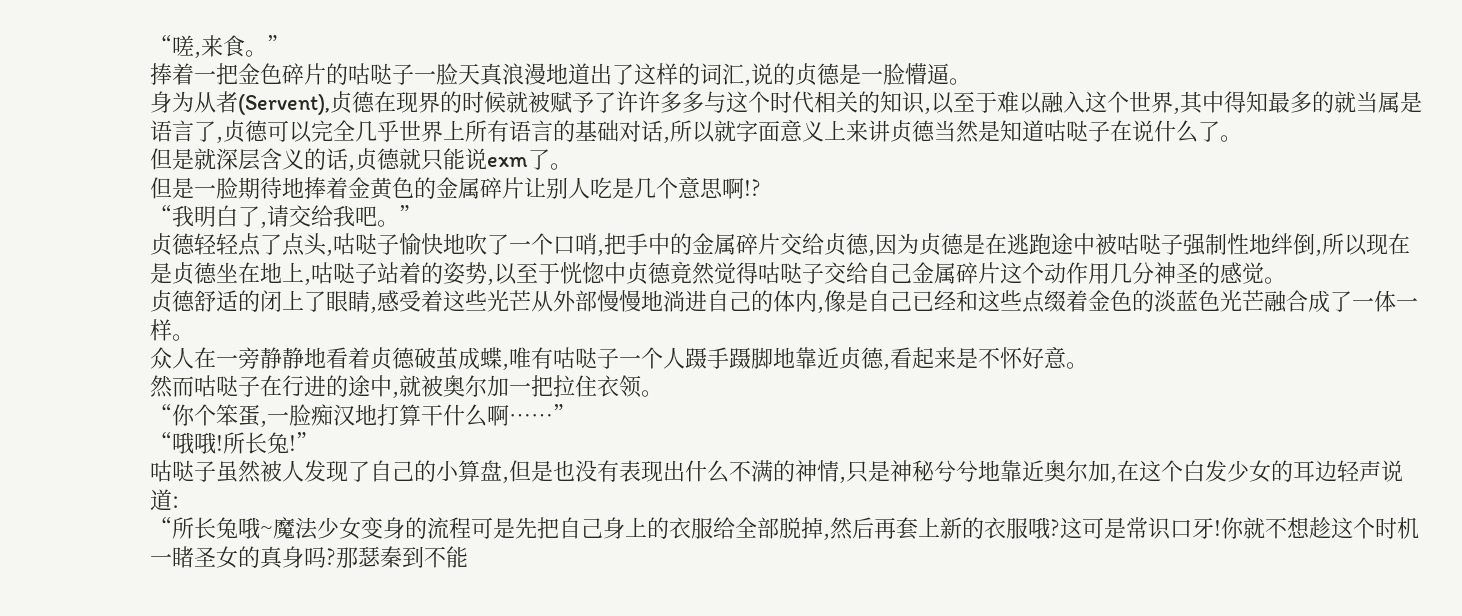“嗟,来食。”
捧着一把金色碎片的咕哒子一脸天真浪漫地道出了这样的词汇,说的贞德是一脸懵逼。
身为从者(Servent),贞德在现界的时候就被赋予了许许多多与这个时代相关的知识,以至于难以融入这个世界,其中得知最多的就当属是语言了,贞德可以完全几乎世界上所有语言的基础对话,所以就字面意义上来讲贞德当然是知道咕哒子在说什么了。
但是就深层含义的话,贞德就只能说exm了。
但是一脸期待地捧着金黄色的金属碎片让别人吃是几个意思啊!?
“我明白了,请交给我吧。”
贞德轻轻点了点头,咕哒子愉快地吹了一个口哨,把手中的金属碎片交给贞德,因为贞德是在逃跑途中被咕哒子强制性地绊倒,所以现在是贞德坐在地上,咕哒子站着的姿势,以至于恍惚中贞德竟然觉得咕哒子交给自己金属碎片这个动作用几分神圣的感觉。
贞德舒适的闭上了眼睛,感受着这些光芒从外部慢慢地淌进自己的体内,像是自己已经和这些点缀着金色的淡蓝色光芒融合成了一体一样。
众人在一旁静静地看着贞德破茧成蝶,唯有咕哒子一个人蹑手蹑脚地靠近贞德,看起来是不怀好意。
然而咕哒子在行进的途中,就被奥尔加一把拉住衣领。
“你个笨蛋,一脸痴汉地打算干什么啊……”
“哦哦!所长兔!”
咕哒子虽然被人发现了自己的小算盘,但是也没有表现出什么不满的神情,只是神秘兮兮地靠近奥尔加,在这个白发少女的耳边轻声说道:
“所长兔哦~魔法少女变身的流程可是先把自己身上的衣服给全部脱掉,然后再套上新的衣服哦?这可是常识口牙!你就不想趁这个时机一睹圣女的真身吗?那瑟秦到不能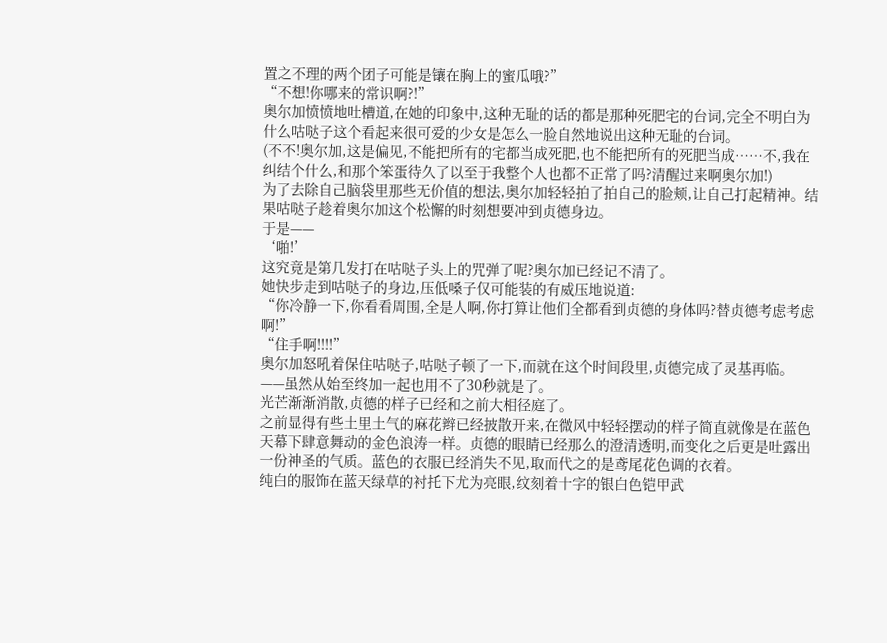置之不理的两个团子可能是镶在胸上的蜜瓜哦?”
“不想!你哪来的常识啊?!”
奥尔加愤愤地吐槽道,在她的印象中,这种无耻的话的都是那种死肥宅的台词,完全不明白为什么咕哒子这个看起来很可爱的少女是怎么一脸自然地说出这种无耻的台词。
(不不!奥尔加,这是偏见,不能把所有的宅都当成死肥,也不能把所有的死肥当成……不,我在纠结个什么,和那个笨蛋待久了以至于我整个人也都不正常了吗?清醒过来啊奥尔加!)
为了去除自己脑袋里那些无价值的想法,奥尔加轻轻拍了拍自己的脸颊,让自己打起精神。结果咕哒子趁着奥尔加这个松懈的时刻想要冲到贞德身边。
于是——
‘啪!’
这究竟是第几发打在咕哒子头上的咒弹了呢?奥尔加已经记不清了。
她快步走到咕哒子的身边,压低嗓子仅可能装的有威压地说道:
“你冷静一下,你看看周围,全是人啊,你打算让他们全都看到贞德的身体吗?替贞德考虑考虑啊!”
“住手啊!!!!”
奥尔加怒吼着保住咕哒子,咕哒子顿了一下,而就在这个时间段里,贞德完成了灵基再临。
——虽然从始至终加一起也用不了30秒就是了。
光芒渐渐消散,贞德的样子已经和之前大相径庭了。
之前显得有些土里土气的麻花辫已经披散开来,在微风中轻轻摆动的样子简直就像是在蓝色天幕下肆意舞动的金色浪涛一样。贞德的眼睛已经那么的澄清透明,而变化之后更是吐露出一份神圣的气质。蓝色的衣服已经消失不见,取而代之的是鸢尾花色调的衣着。
纯白的服饰在蓝天绿草的衬托下尤为亮眼,纹刻着十字的银白色铠甲武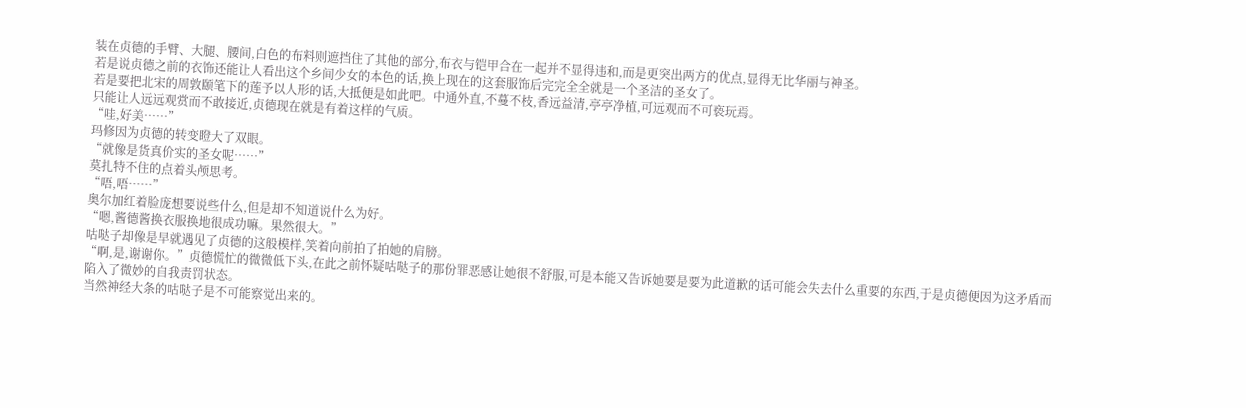装在贞德的手臂、大腿、腰间,白色的布料则遮挡住了其他的部分,布衣与铠甲合在一起并不显得违和,而是更突出两方的优点,显得无比华丽与神圣。
若是说贞德之前的衣饰还能让人看出这个乡间少女的本色的话,换上现在的这套服饰后完完全全就是一个圣洁的圣女了。
若是要把北宋的周敦颐笔下的莲予以人形的话,大抵便是如此吧。中通外直,不蔓不枝,香远益清,亭亭净植,可远观而不可亵玩焉。
只能让人远远观赏而不敢接近,贞德现在就是有着这样的气质。
“哇,好美……”
玛修因为贞德的转变瞪大了双眼。
“就像是货真价实的圣女呢……”
莫扎特不住的点着头颅思考。
“唔,唔……”
奥尔加红着脸庞想要说些什么,但是却不知道说什么为好。
“嗯,酱德酱换衣服换地很成功嘛。果然很大。”
咕哒子却像是早就遇见了贞德的这般模样,笑着向前拍了拍她的肩膀。
“啊,是,谢谢你。”贞德慌忙的微微低下头,在此之前怀疑咕哒子的那份罪恶感让她很不舒服,可是本能又告诉她要是要为此道歉的话可能会失去什么重要的东西,于是贞德便因为这矛盾而陷入了微妙的自我责罚状态。
当然神经大条的咕哒子是不可能察觉出来的。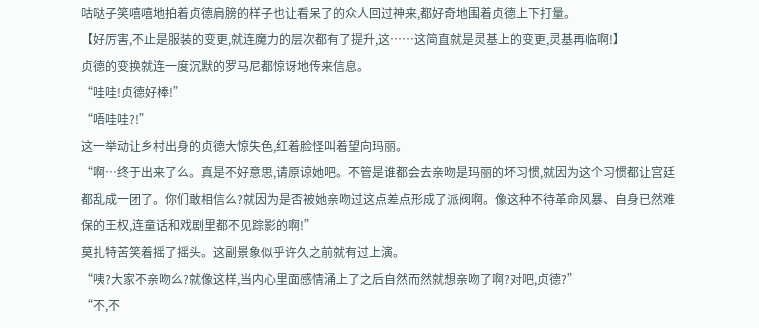咕哒子笑嘻嘻地拍着贞德肩膀的样子也让看呆了的众人回过神来,都好奇地围着贞德上下打量。
【好厉害,不止是服装的变更,就连魔力的层次都有了提升,这……这简直就是灵基上的变更,灵基再临啊!】
贞德的变换就连一度沉默的罗马尼都惊讶地传来信息。
“哇哇!贞德好棒!”
“唔哇哇?!”
这一举动让乡村出身的贞德大惊失色,红着脸怪叫着望向玛丽。
“啊…终于出来了么。真是不好意思,请原谅她吧。不管是谁都会去亲吻是玛丽的坏习惯,就因为这个习惯都让宫廷都乱成一团了。你们敢相信么?就因为是否被她亲吻过这点差点形成了派阀啊。像这种不待革命风暴、自身已然难保的王权,连童话和戏剧里都不见踪影的啊!”
莫扎特苦笑着摇了摇头。这副景象似乎许久之前就有过上演。
“咦?大家不亲吻么?就像这样,当内心里面感情涌上了之后自然而然就想亲吻了啊?对吧,贞德?”
“不,不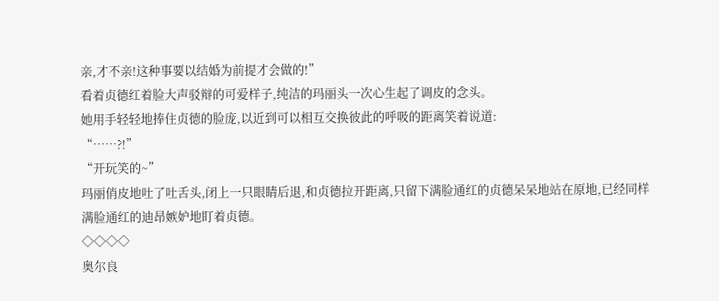亲,才不亲!这种事要以结婚为前提才会做的!”
看着贞德红着脸大声驳辩的可爱样子,纯洁的玛丽头一次心生起了调皮的念头。
她用手轻轻地捧住贞德的脸庞,以近到可以相互交换彼此的呼吸的距离笑着说道:
“……?!”
“开玩笑的~”
玛丽俏皮地吐了吐舌头,闭上一只眼睛后退,和贞德拉开距离,只留下满脸通红的贞德呆呆地站在原地,已经同样满脸通红的迪昂嫉妒地盯着贞德。
◇◇◇◇
奥尔良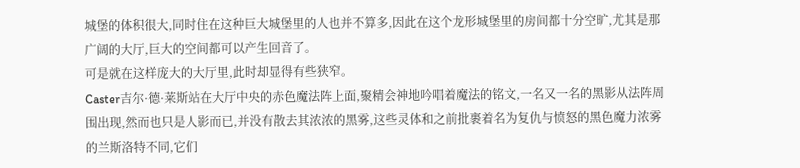城堡的体积很大,同时住在这种巨大城堡里的人也并不算多,因此在这个龙形城堡里的房间都十分空旷,尤其是那广阔的大厅,巨大的空间都可以产生回音了。
可是就在这样庞大的大厅里,此时却显得有些狭窄。
Caster吉尔·德·莱斯站在大厅中央的赤色魔法阵上面,聚精会神地吟唱着魔法的铭文,一名又一名的黑影从法阵周围出现,然而也只是人影而已,并没有散去其浓浓的黑雾,这些灵体和之前批裹着名为复仇与愤怒的黑色魔力浓雾的兰斯洛特不同,它们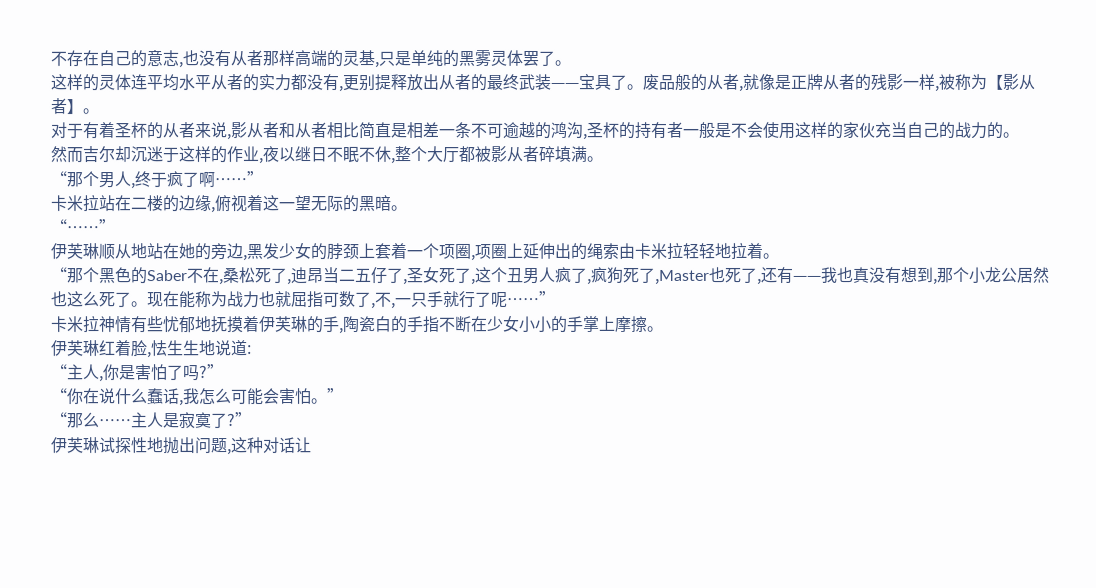不存在自己的意志,也没有从者那样高端的灵基,只是单纯的黑雾灵体罢了。
这样的灵体连平均水平从者的实力都没有,更别提释放出从者的最终武装——宝具了。废品般的从者,就像是正牌从者的残影一样,被称为【影从者】。
对于有着圣杯的从者来说,影从者和从者相比简直是相差一条不可逾越的鸿沟,圣杯的持有者一般是不会使用这样的家伙充当自己的战力的。
然而吉尔却沉迷于这样的作业,夜以继日不眠不休,整个大厅都被影从者碎填满。
“那个男人,终于疯了啊……”
卡米拉站在二楼的边缘,俯视着这一望无际的黑暗。
“……”
伊芙琳顺从地站在她的旁边,黑发少女的脖颈上套着一个项圈,项圈上延伸出的绳索由卡米拉轻轻地拉着。
“那个黑色的Saber不在,桑松死了,迪昂当二五仔了,圣女死了,这个丑男人疯了,疯狗死了,Master也死了,还有——我也真没有想到,那个小龙公居然也这么死了。现在能称为战力也就屈指可数了,不,一只手就行了呢……”
卡米拉神情有些忧郁地抚摸着伊芙琳的手,陶瓷白的手指不断在少女小小的手掌上摩擦。
伊芙琳红着脸,怯生生地说道:
“主人,你是害怕了吗?”
“你在说什么蠢话,我怎么可能会害怕。”
“那么……主人是寂寞了?”
伊芙琳试探性地抛出问题,这种对话让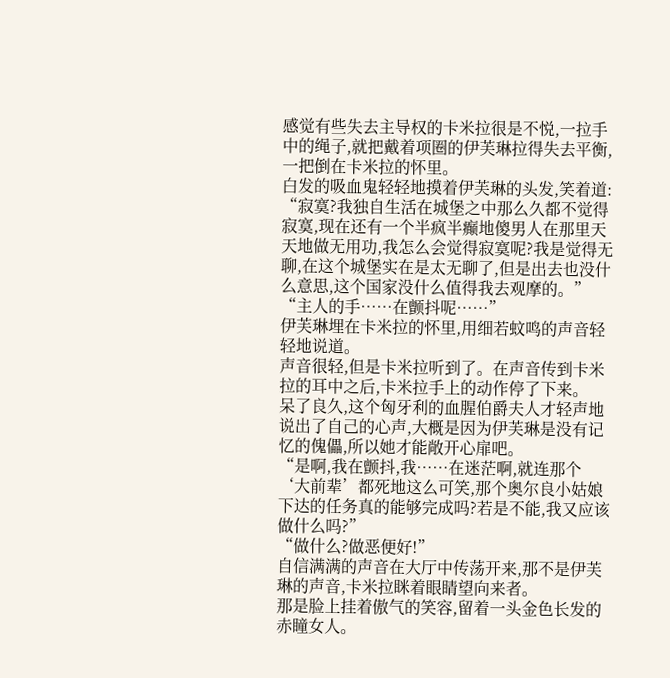感觉有些失去主导权的卡米拉很是不悦,一拉手中的绳子,就把戴着项圈的伊芙琳拉得失去平衡,一把倒在卡米拉的怀里。
白发的吸血鬼轻轻地摸着伊芙琳的头发,笑着道:
“寂寞?我独自生活在城堡之中那么久都不觉得寂寞,现在还有一个半疯半癫地傻男人在那里天天地做无用功,我怎么会觉得寂寞呢?我是觉得无聊,在这个城堡实在是太无聊了,但是出去也没什么意思,这个国家没什么值得我去观摩的。”
“主人的手……在颤抖呢……”
伊芙琳埋在卡米拉的怀里,用细若蚊鸣的声音轻轻地说道。
声音很轻,但是卡米拉听到了。在声音传到卡米拉的耳中之后,卡米拉手上的动作停了下来。
呆了良久,这个匈牙利的血腥伯爵夫人才轻声地说出了自己的心声,大概是因为伊芙琳是没有记忆的傀儡,所以她才能敞开心扉吧。
“是啊,我在颤抖,我……在迷茫啊,就连那个‘大前辈’都死地这么可笑,那个奥尔良小姑娘下达的任务真的能够完成吗?若是不能,我又应该做什么吗?”
“做什么?做恶便好!”
自信满满的声音在大厅中传荡开来,那不是伊芙琳的声音,卡米拉眯着眼睛望向来者。
那是脸上挂着傲气的笑容,留着一头金色长发的赤瞳女人。